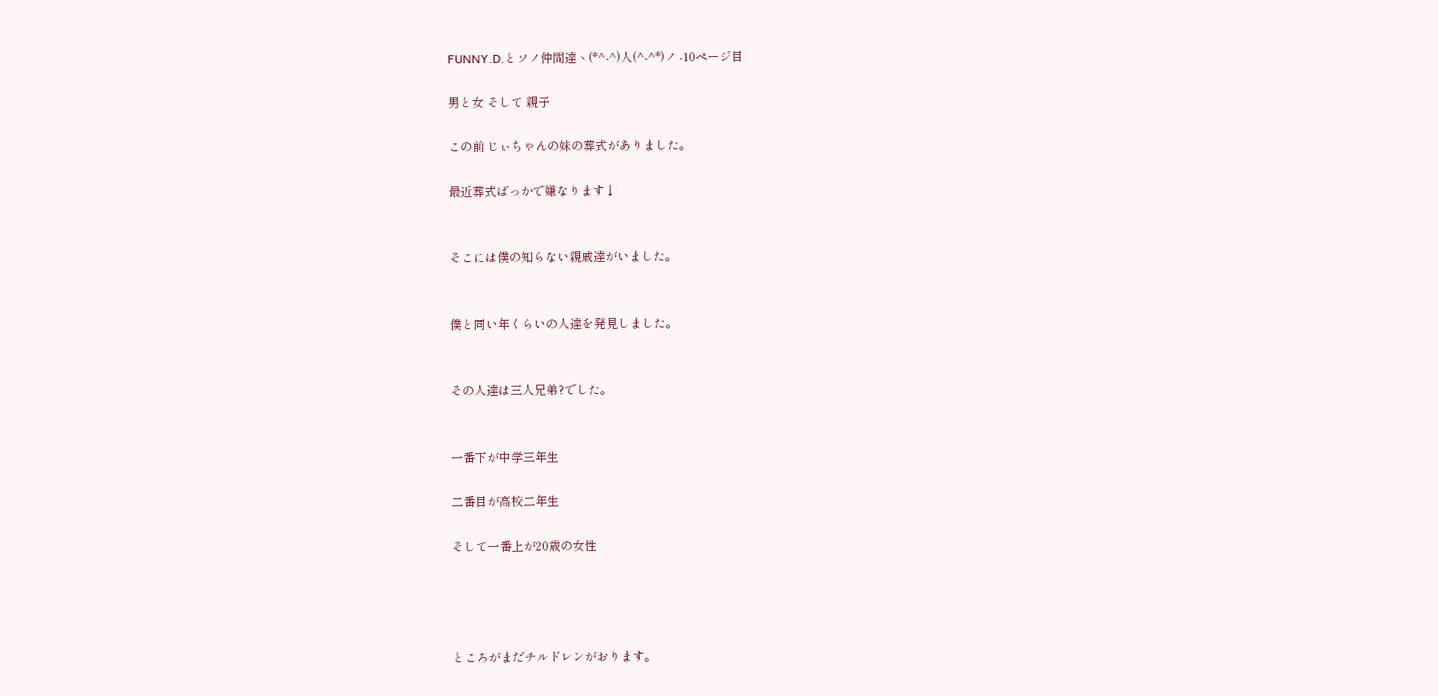FUNNY.D.とソノ仲間達ヽ(*^‐^)人(^-^*)ノ -10ページ目

男と女 そして 親子

この前 じぃちゃんの妹の葬式がありました。

最近葬式ばっかで嫌なります↓


そこには僕の知らない親戚達がいました。


僕と同い年くらいの人達を発見しました。


その人達は三人兄弟?でした。


一番下が中学三年生

二番目が高校二年生

そして一番上が20歳の女性




ところがまだチルドレンがおります。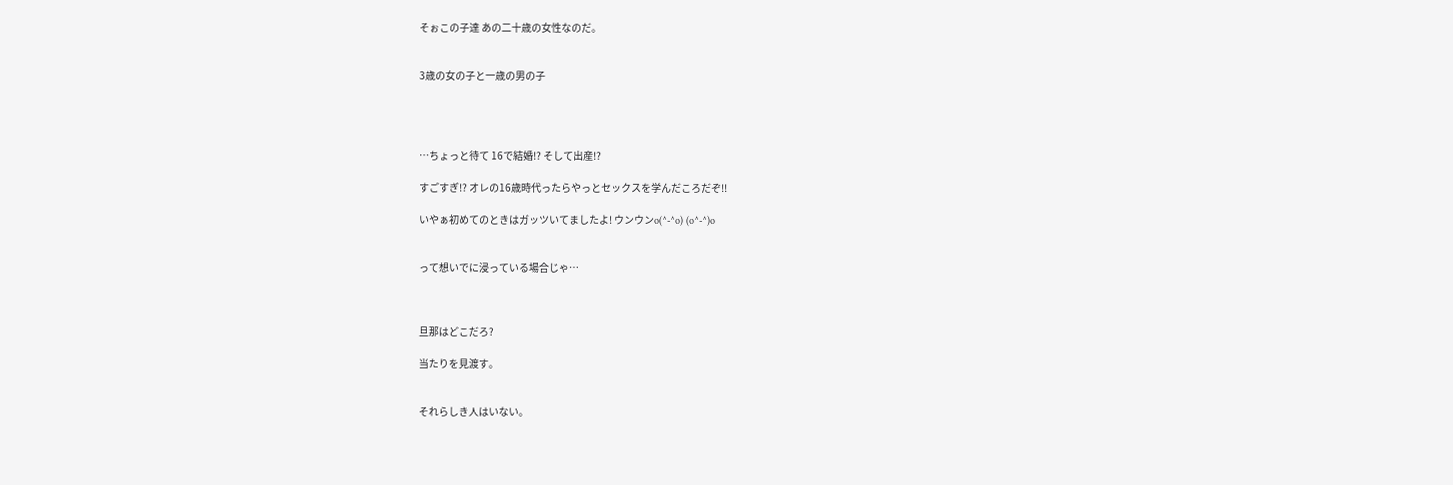そぉこの子達 あの二十歳の女性なのだ。


3歳の女の子と一歳の男の子




…ちょっと待て 16で結婚!? そして出産!?

すごすぎ!? オレの16歳時代ったらやっとセックスを学んだころだぞ!!

いやぁ初めてのときはガッツいてましたよ! ウンウンo(^-^o) (o^-^)o


って想いでに浸っている場合じゃ…



旦那はどこだろ?

当たりを見渡す。


それらしき人はいない。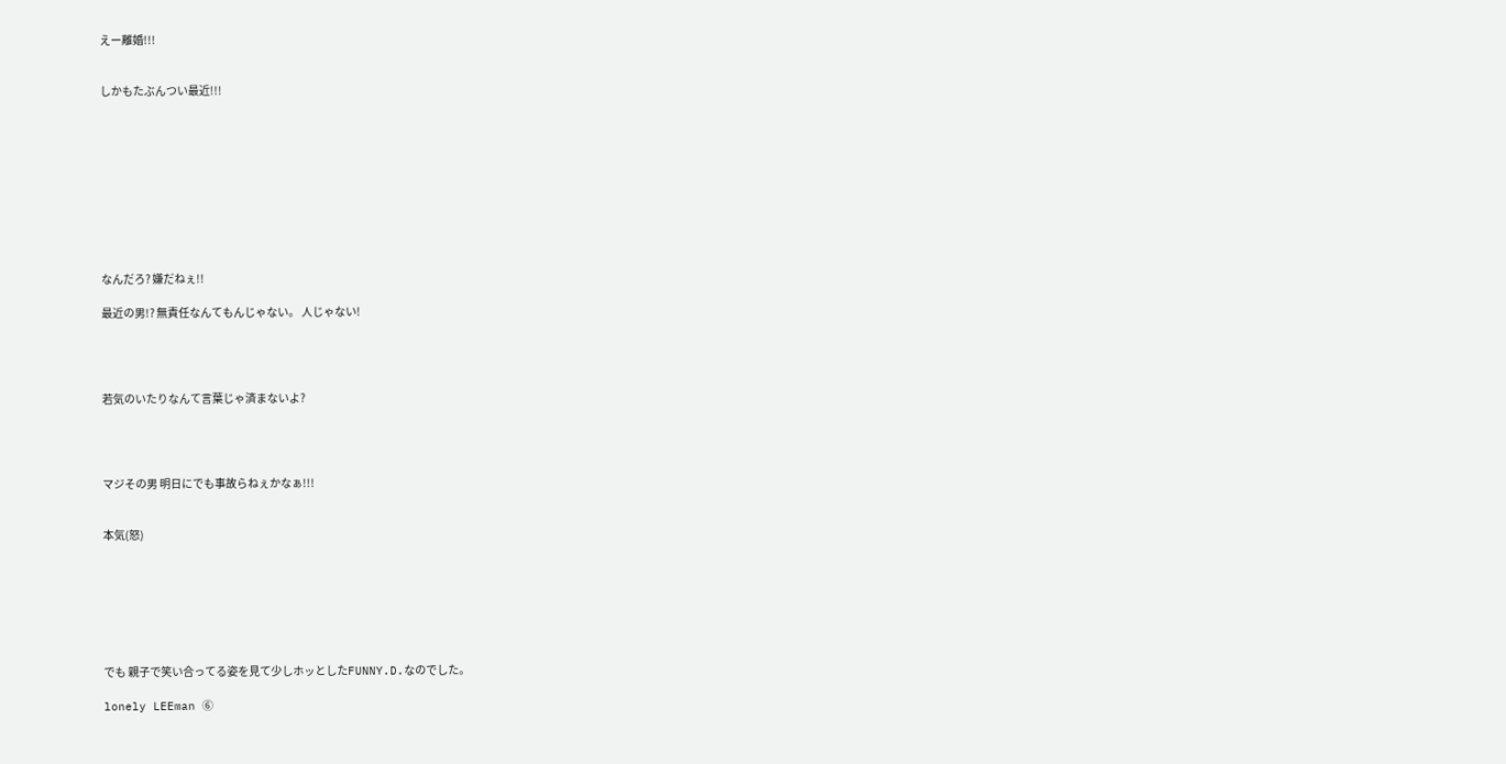えー離婚!!!


しかもたぶんつい最近!!!










なんだろ? 嫌だねぇ!!

最近の男!? 無責任なんてもんじゃない。 人じゃない!




若気のいたりなんて言葉じゃ済まないよ?




マジその男 明日にでも事故らねぇかなぁ!!!


本気(怒)







でも 親子で笑い合ってる姿を見て少しホッとしたFUNNY.D.なのでした。

lonely LEEman ⑥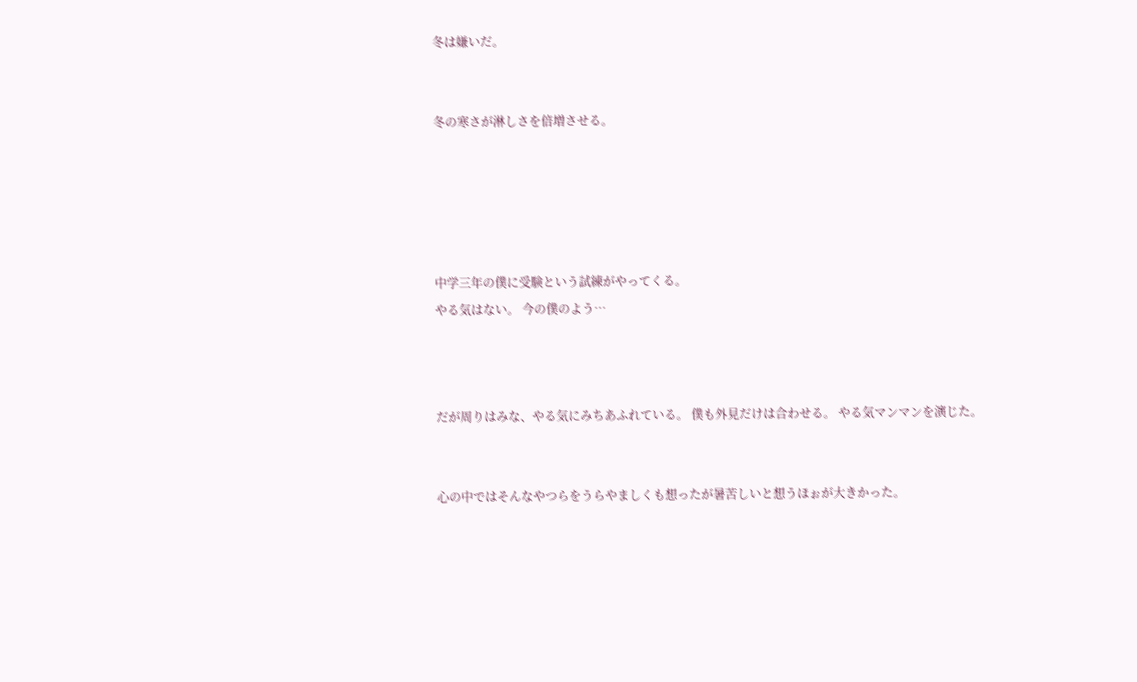冬は嫌いだ。


冬の寒さが淋しさを倍増させる。





中学三年の僕に受験という試練がやってくる。
やる気はない。 今の僕のよう…



だが周りはみな、やる気にみちあふれている。 僕も外見だけは合わせる。 やる気マンマンを演じた。


心の中ではそんなやつらをうらやましくも想ったが暑苦しいと想うほぉが大きかった。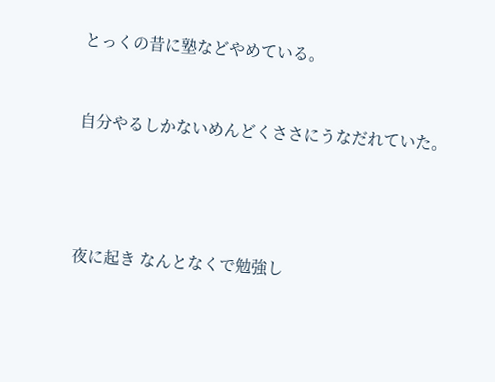とっくの昔に塾などやめている。


自分やるしかないめんどくささにうなだれていた。




夜に起き なんとなくで勉強し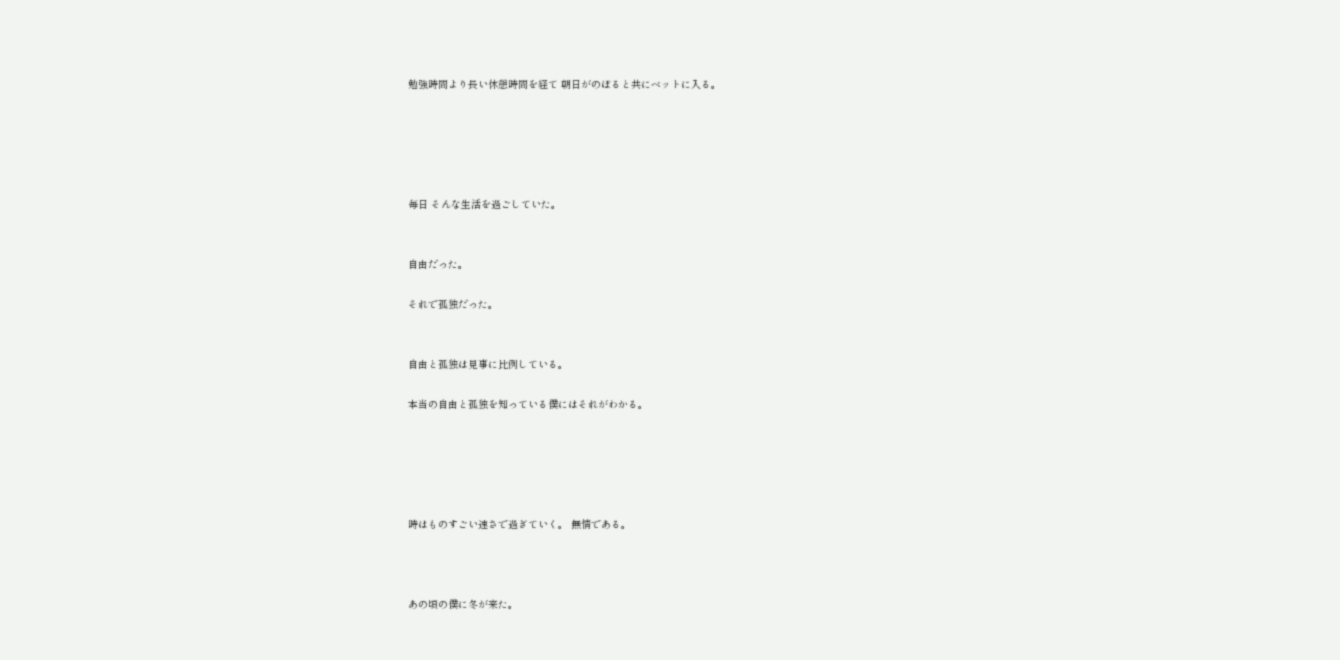勉強時間より長い休憩時間を経て 朝日がのぼると共にベットに入る。





毎日 そんな生活を過ごしていた。


自由だった。

それで孤独だった。


自由と孤独は見事に比例している。

本当の自由と孤独を知っている僕にはそれがわかる。





時はものすごい速さで過ぎていく。 無情である。



あの頃の僕に冬が来た。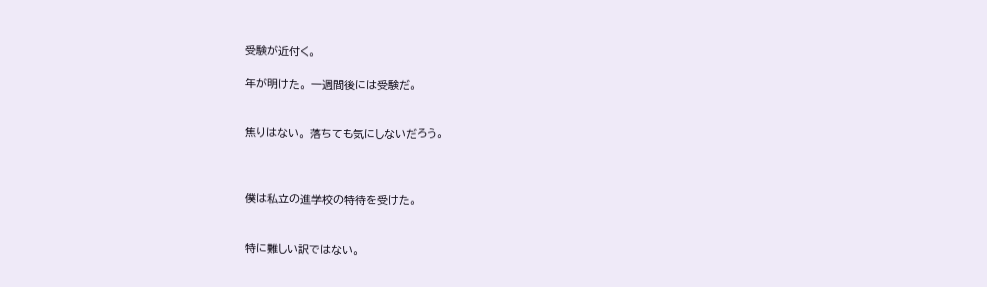受験が近付く。

年が明けた。 一週間後には受験だ。


焦りはない。 落ちても気にしないだろう。



僕は私立の進学校の特待を受けた。


特に難しい訳ではない。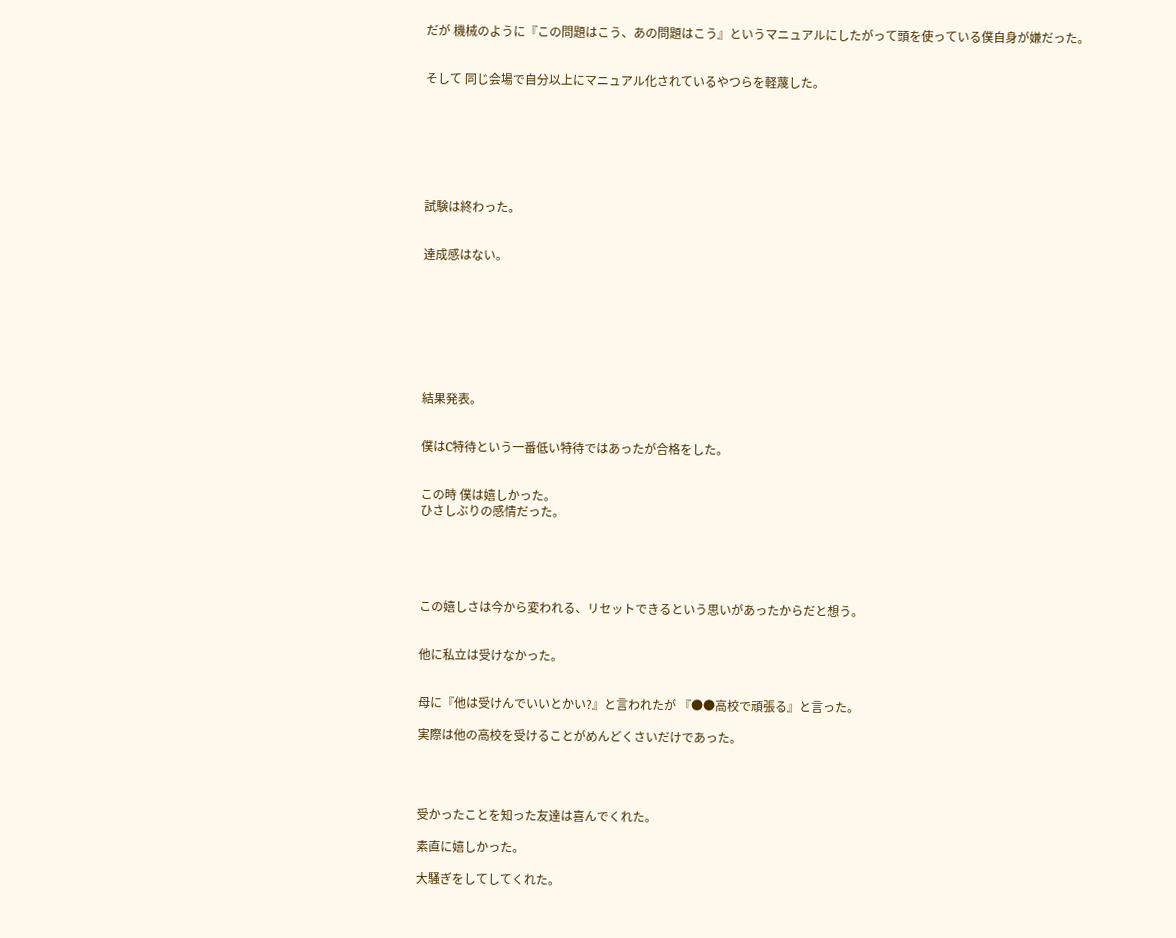だが 機械のように『この問題はこう、あの問題はこう』というマニュアルにしたがって頭を使っている僕自身が嫌だった。


そして 同じ会場で自分以上にマニュアル化されているやつらを軽蔑した。







試験は終わった。


達成感はない。








結果発表。


僕はC特待という一番低い特待ではあったが合格をした。


この時 僕は嬉しかった。
ひさしぶりの感情だった。





この嬉しさは今から変われる、リセットできるという思いがあったからだと想う。


他に私立は受けなかった。


母に『他は受けんでいいとかい?』と言われたが 『●●高校で頑張る』と言った。

実際は他の高校を受けることがめんどくさいだけであった。




受かったことを知った友達は喜んでくれた。

素直に嬉しかった。

大騒ぎをしてしてくれた。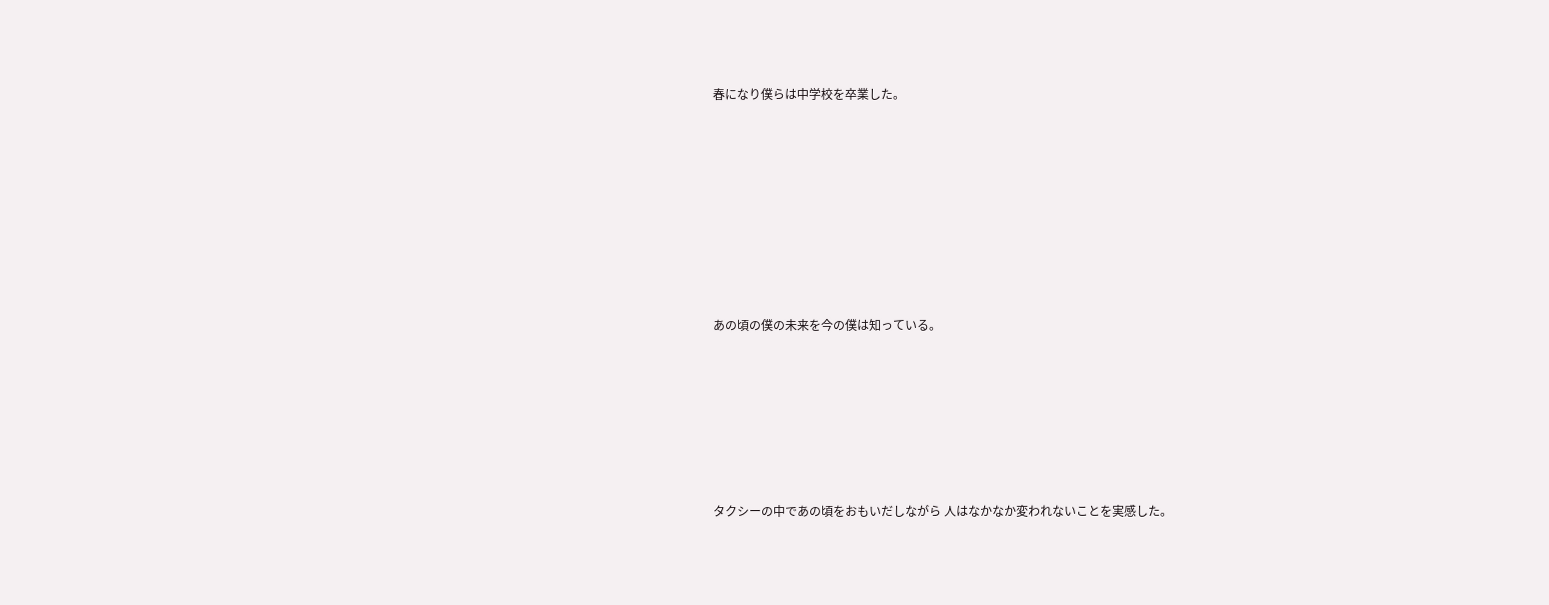春になり僕らは中学校を卒業した。









あの頃の僕の未来を今の僕は知っている。







タクシーの中であの頃をおもいだしながら 人はなかなか変われないことを実感した。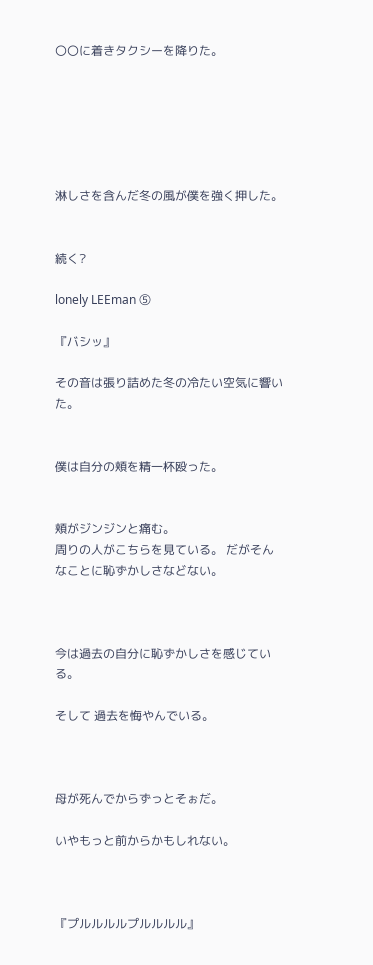〇〇に着きタクシーを降りた。






淋しさを含んだ冬の風が僕を強く押した。


続く?

lonely LEEman ⑤

『バシッ』

その音は張り詰めた冬の冷たい空気に響いた。


僕は自分の頬を精一杯殴った。


頬がジンジンと痛む。
周りの人がこちらを見ている。 だがそんなことに恥ずかしさなどない。



今は過去の自分に恥ずかしさを感じている。

そして 過去を悔やんでいる。



母が死んでからずっとそぉだ。

いやもっと前からかもしれない。



『プルルルルプルルルル』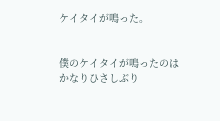ケイタイが鳴った。


僕のケイタイが鳴ったのはかなりひさしぶり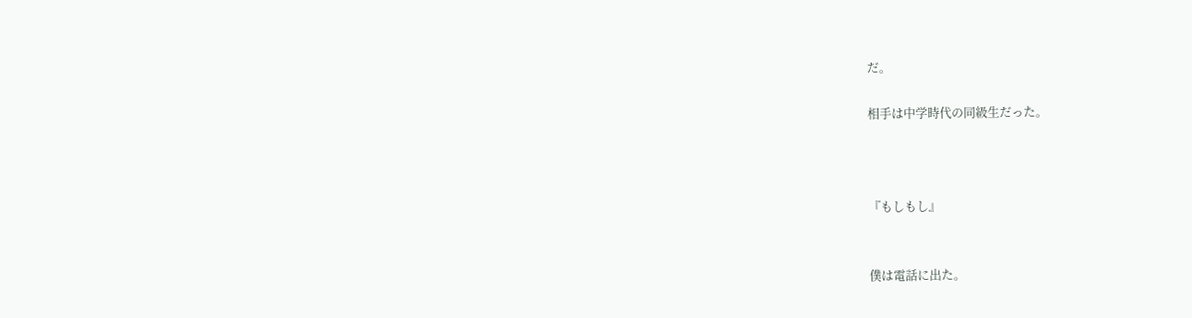だ。

相手は中学時代の同級生だった。



『もしもし』


僕は電話に出た。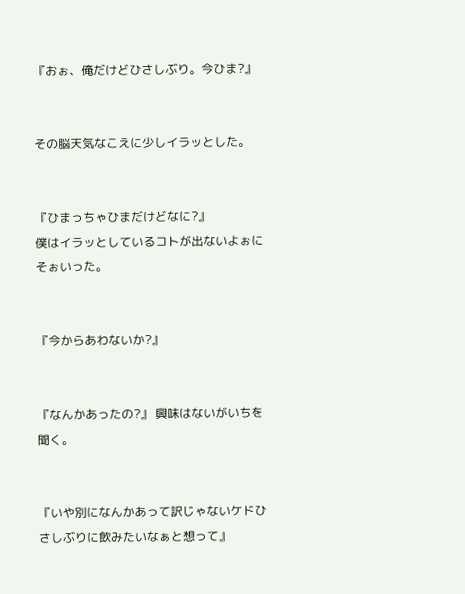『おぉ、俺だけどひさしぶり。今ひま?』


その脳天気なこえに少しイラッとした。


『ひまっちゃひまだけどなに?』
僕はイラッとしているコトが出ないよぉにそぉいった。


『今からあわないか?』


『なんかあったの?』 興味はないがいちを聞く。


『いや別になんかあって訳じゃないケドひさしぶりに飲みたいなぁと想って』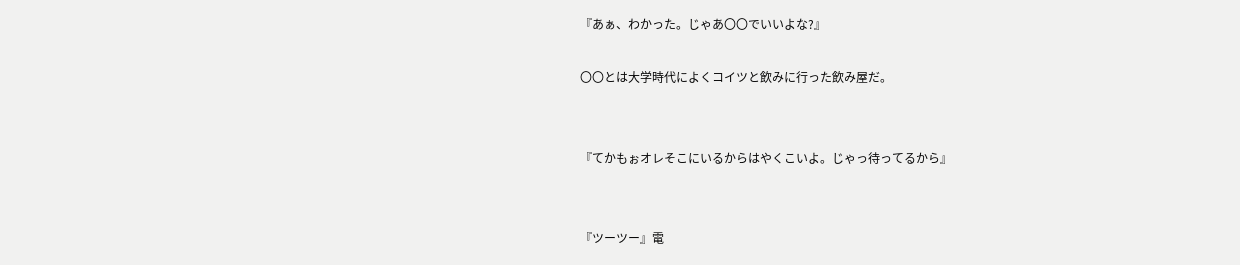『あぁ、わかった。じゃあ〇〇でいいよな?』

〇〇とは大学時代によくコイツと飲みに行った飲み屋だ。


『てかもぉオレそこにいるからはやくこいよ。じゃっ待ってるから』


『ツーツー』電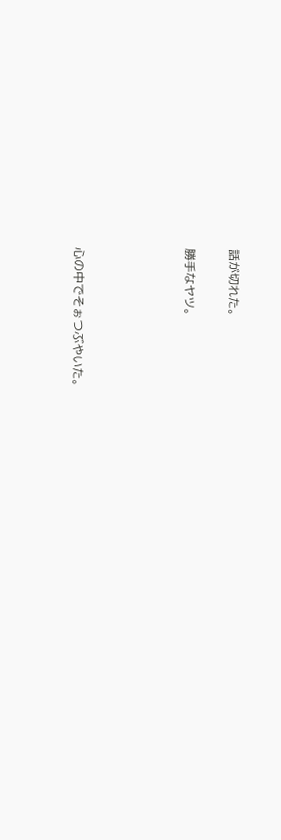話が切れた。

勝手なヤツ。




心の中でそぉつぶやいた。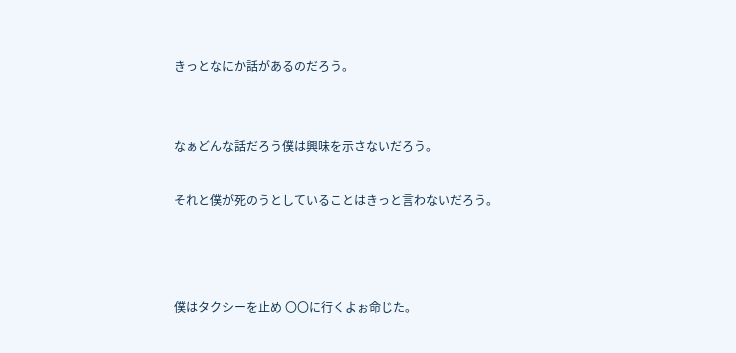きっとなにか話があるのだろう。


なぁどんな話だろう僕は興味を示さないだろう。

それと僕が死のうとしていることはきっと言わないだろう。



僕はタクシーを止め 〇〇に行くよぉ命じた。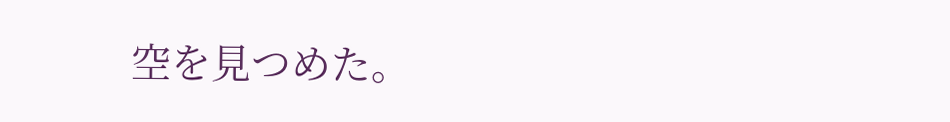空を見つめた。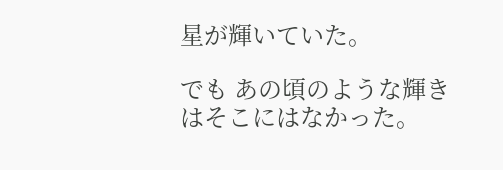星が輝いていた。

でも あの頃のような輝きはそこにはなかった。